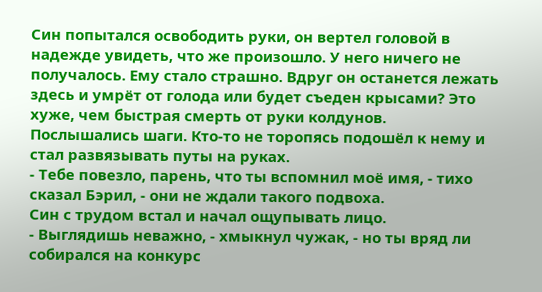Син попытался освободить руки, он вертел головой в надежде увидеть, что же произошло. У него ничего не получалось. Ему стало страшно. Вдруг он останется лежать здесь и умрёт от голода или будет съеден крысами? Это хуже, чем быстрая смерть от руки колдунов.
Послышались шаги. Кто-то не торопясь подошёл к нему и стал развязывать путы на руках.
- Тебе повезло, парень, что ты вспомнил моё имя, - тихо сказал Бэрил, - они не ждали такого подвоха.
Син с трудом встал и начал ощупывать лицо.
- Выглядишь неважно, - хмыкнул чужак, - но ты вряд ли собирался на конкурс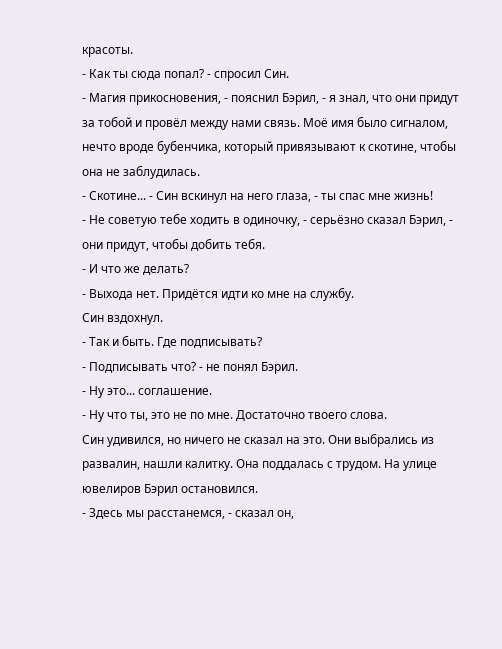красоты.
- Как ты сюда попал? - спросил Син.
- Магия прикосновения, - пояснил Бэрил, - я знал, что они придут за тобой и провёл между нами связь. Моё имя было сигналом, нечто вроде бубенчика, который привязывают к скотине, чтобы она не заблудилась.
- Скотине... - Син вскинул на него глаза, - ты спас мне жизнь!
- Не советую тебе ходить в одиночку, - серьёзно сказал Бэрил, - они придут, чтобы добить тебя.
- И что же делать?
- Выхода нет. Придётся идти ко мне на службу.
Син вздохнул.
- Так и быть. Где подписывать?
- Подписывать что? - не понял Бэрил.
- Ну это... соглашение.
- Ну что ты, это не по мне. Достаточно твоего слова.
Син удивился, но ничего не сказал на это. Они выбрались из развалин, нашли калитку. Она поддалась с трудом. На улице ювелиров Бэрил остановился.
- Здесь мы расстанемся, - сказал он,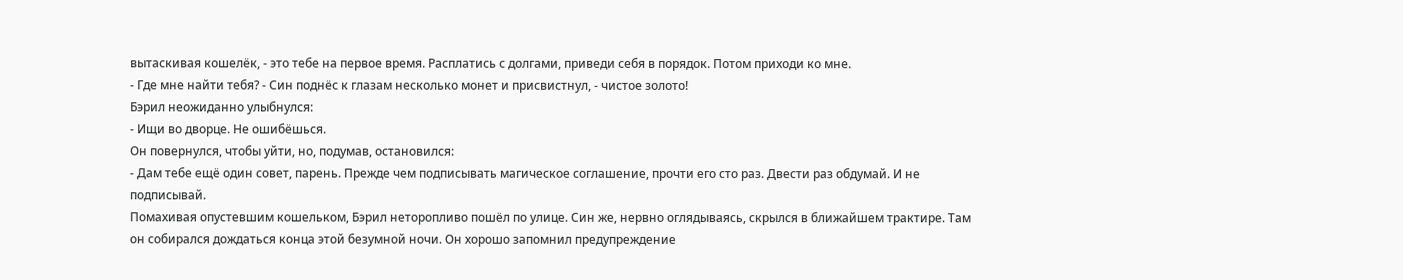вытаскивая кошелёк, - это тебе на первое время. Расплатись с долгами, приведи себя в порядок. Потом приходи ко мне.
- Где мне найти тебя? - Син поднёс к глазам несколько монет и присвистнул, - чистое золото!
Бэрил неожиданно улыбнулся:
- Ищи во дворце. Не ошибёшься.
Он повернулся, чтобы уйти, но, подумав, остановился:
- Дам тебе ещё один совет, парень. Прежде чем подписывать магическое соглашение, прочти его сто раз. Двести раз обдумай. И не подписывай.
Помахивая опустевшим кошельком, Бэрил неторопливо пошёл по улице. Син же, нервно оглядываясь, скрылся в ближайшем трактире. Там он собирался дождаться конца этой безумной ночи. Он хорошо запомнил предупреждение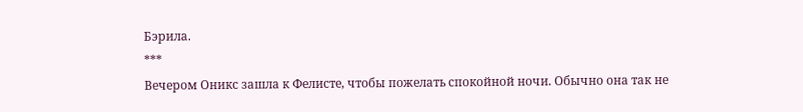Бэрила.
***
Вечером Оникс зашла к Фелисте, чтобы пожелать спокойной ночи. Обычно она так не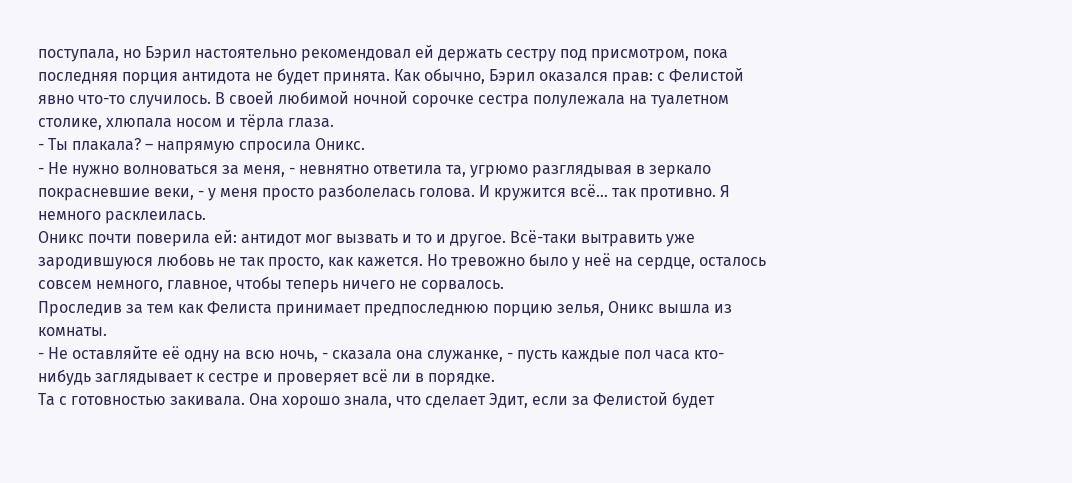поступала, но Бэрил настоятельно рекомендовал ей держать сестру под присмотром, пока последняя порция антидота не будет принята. Как обычно, Бэрил оказался прав: с Фелистой явно что-то случилось. В своей любимой ночной сорочке сестра полулежала на туалетном столике, хлюпала носом и тёрла глаза.
- Ты плакала? – напрямую спросила Оникс.
- Не нужно волноваться за меня, - невнятно ответила та, угрюмо разглядывая в зеркало покрасневшие веки, - у меня просто разболелась голова. И кружится всё… так противно. Я немного расклеилась.
Оникс почти поверила ей: антидот мог вызвать и то и другое. Всё-таки вытравить уже зародившуюся любовь не так просто, как кажется. Но тревожно было у неё на сердце, осталось совсем немного, главное, чтобы теперь ничего не сорвалось.
Проследив за тем как Фелиста принимает предпоследнюю порцию зелья, Оникс вышла из комнаты.
- Не оставляйте её одну на всю ночь, - сказала она служанке, - пусть каждые пол часа кто-нибудь заглядывает к сестре и проверяет всё ли в порядке.
Та с готовностью закивала. Она хорошо знала, что сделает Эдит, если за Фелистой будет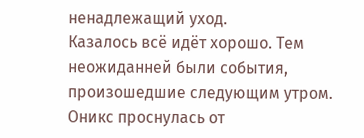ненадлежащий уход.
Казалось всё идёт хорошо. Тем неожиданней были события, произошедшие следующим утром.
Оникс проснулась от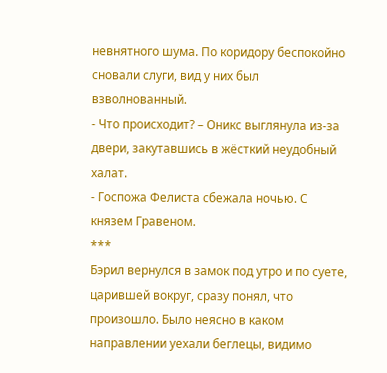невнятного шума. По коридору беспокойно сновали слуги, вид у них был взволнованный.
- Что происходит? – Оникс выглянула из-за двери, закутавшись в жёсткий неудобный халат.
- Госпожа Фелиста сбежала ночью. С князем Гравеном.
***
Бэрил вернулся в замок под утро и по суете, царившей вокруг, сразу понял, что произошло. Было неясно в каком направлении уехали беглецы, видимо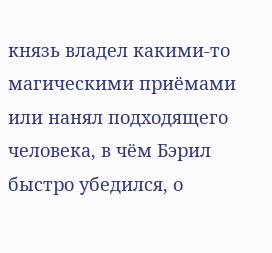князь владел какими-то магическими приёмами или нанял подходящего человека, в чём Бэрил быстро убедился, о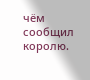чём сообщил королю.